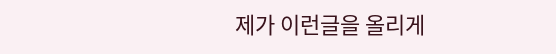제가 이런글을 올리게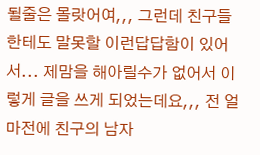될줄은 몰랏어여,,, 그런데 친구들한테도 말못할 이런답답함이 있어서... 제맘을 해아릴수가 없어서 이렇게 글을 쓰게 되었는데요,,, 전 얼마전에 친구의 남자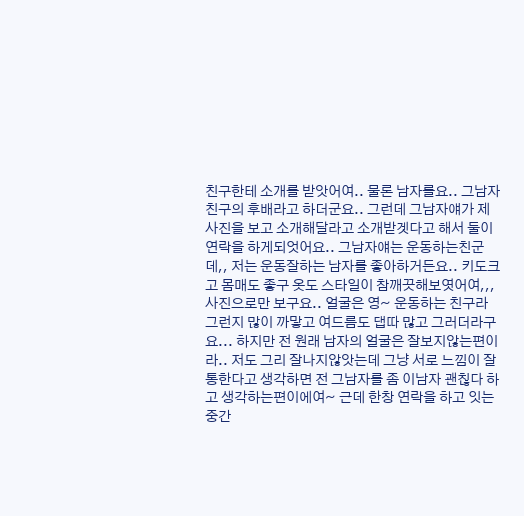친구한테 소개를 받앗어여.. 물론 남자를요.. 그남자친구의 후배라고 하더군요.. 그런데 그남자얘가 제사진을 보고 소개해달라고 소개받겟다고 해서 둘이 연락을 하게되엇어요.. 그남자얘는 운동하는친군데,, 저는 운동잘하는 남자를 좋아하거든요.. 키도크고 몸매도 좋구 옷도 스타일이 참깨끗해보엿어여,,, 사진으로만 보구요.. 얼굴은 영~ 운동하는 친구라 그런지 많이 까맣고 여드름도 댑따 많고 그러더라구요... 하지만 전 원래 남자의 얼굴은 잘보지않는편이라.. 저도 그리 잘나지않앗는데 그냥 서로 느낌이 잘통한다고 생각하면 전 그남자를 좀 이남자 괜칞다 하고 생각하는편이에여~ 근데 한창 연락을 하고 잇는중간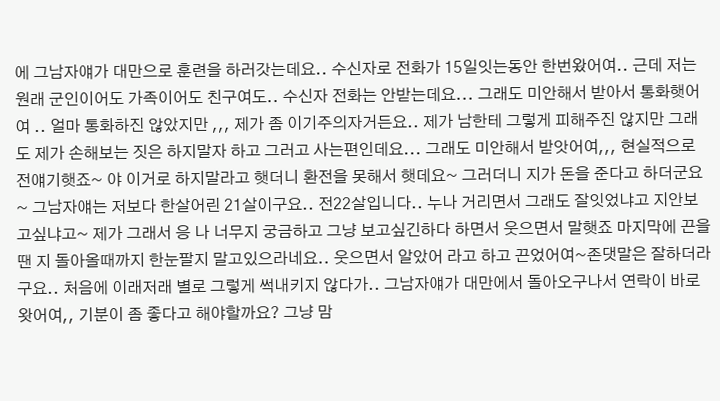에 그남자얘가 대만으로 훈련을 하러갓는데요.. 수신자로 전화가 15일잇는동안 한번왔어여.. 근데 저는 원래 군인이어도 가족이어도 친구여도.. 수신자 전화는 안받는데요... 그래도 미안해서 받아서 통화햇어여 .. 얼마 통화하진 않았지만 ,,, 제가 좀 이기주의자거든요.. 제가 남한테 그렇게 피해주진 않지만 그래도 제가 손해보는 짓은 하지말자 하고 그러고 사는편인데요... 그래도 미안해서 받앗어여,,, 현실적으로 전얘기햇죠~ 야 이거로 하지말라고 햇더니 환전을 못해서 햇데요~ 그러더니 지가 돈을 준다고 하더군요~ 그남자얘는 저보다 한살어린 21살이구요.. 전22살입니다.. 누나 거리면서 그래도 잘잇었냐고 지안보고싶냐고~ 제가 그래서 응 나 너무지 궁금하고 그냥 보고싶긴하다 하면서 웃으면서 말햇죠 마지막에 끈을땐 지 돌아올때까지 한눈팔지 말고있으라네요.. 웃으면서 알았어 라고 하고 끈었어여~존댓말은 잘하더라구요.. 처음에 이래저래 별로 그렇게 썩내키지 않다가.. 그남자얘가 대만에서 돌아오구나서 연락이 바로왓어여,, 기분이 좀 좋다고 해야할까요? 그냥 맘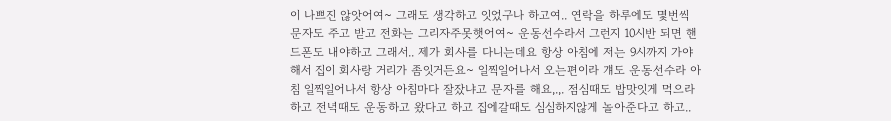이 나쁘진 않앗어여~ 그래도 생각하고 잇었구나 하고여.. 연락을 하루에도 몇번씩 문자도 주고 받고 전화는 그리자주못햇어여~ 운동선수라서 그런지 10시반 되면 핸드폰도 내야하고 그래서.. 제가 회사를 다니는데요 항상 아침에 저는 9시까지 가야해서 집이 회사랑 거리가 좀잇거든요~ 일찍일어나서 오는편이라 걔도 운동선수라 아침 일찍일어나서 항상 아침마다 잘잤냐고 문자를 해요,.,. 점심때도 밥맛잇게 먹으라하고 전녁때도 운동하고 왔다고 하고 집에갈때도 심심하지않게 놀아준다고 하고..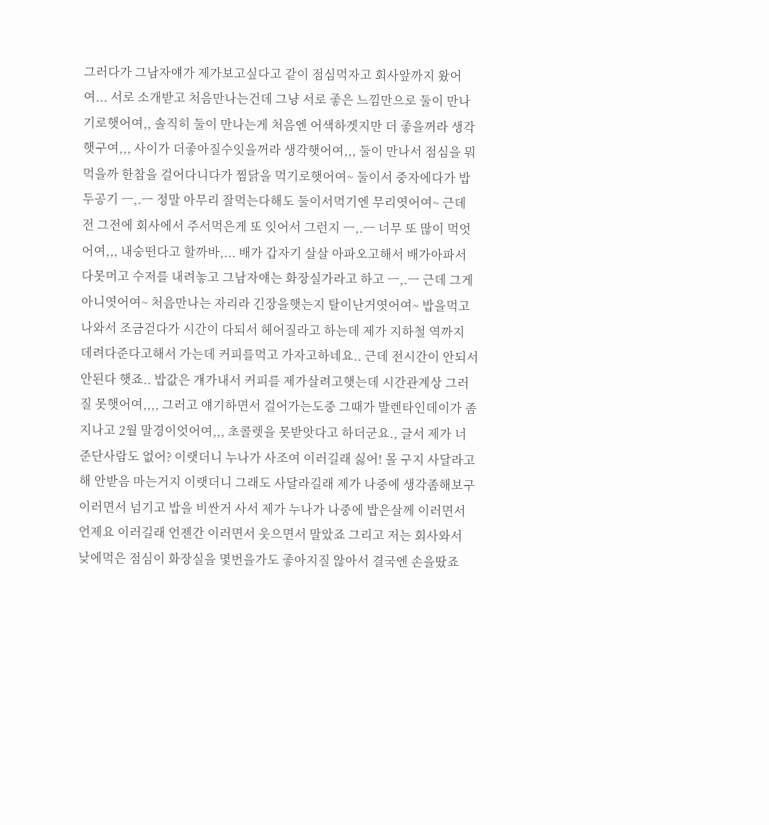그러다가 그남자얘가 제가보고싶다고 같이 점심먹자고 회사앞까지 왔어여... 서로 소개받고 처음만나는건데 그냥 서로 좋은 느낌만으로 둘이 만나기로햇어여,, 솔직히 둘이 만나는게 처음엔 어색하겟지만 더 좋을꺼라 생각햇구여,,, 사이가 더좋아질수잇을꺼라 생각햇어여,,, 둘이 만나서 점심을 뭐먹을까 한참을 걸어다니다가 찜닭을 먹기로햇어여~ 둘이서 중자에다가 밥두공기 ㅡ,.ㅡ 정말 아무리 잘먹는다해도 둘이서먹기엔 무리엿어여~ 근데 전 그전에 회사에서 주서먹은게 또 잇어서 그런지 ㅡ,.ㅡ 너무 또 많이 먹엇어여,,, 내숭떤다고 할까바,... 배가 갑자기 살살 아파오고해서 배가아파서 다못머고 수저를 내려놓고 그남자얘는 화장실가라고 하고 ㅡ,.ㅡ 근데 그게 아니엿어여~ 처음만나는 자리라 긴장을햇는지 탈이난거엿어여~ 밥을먹고 나와서 조금걷다가 시간이 다되서 헤어질라고 하는데 제가 지하철 역까지 데려다준다고해서 가는데 커피를먹고 가자고하네요.. 근데 전시간이 안되서 안된다 햇죠.. 밥값은 걔가내서 커피를 제가살려고햇는데 시간관계상 그러질 못햇어여,,,, 그러고 얘기하면서 걸어가는도중 그때가 발렌타인데이가 좀지나고 2월 말경이엇어여,,, 초콜렛을 못받앗다고 하더군요., 글서 제가 너준단사람도 없어? 이랫더니 누나가 사조여 이러길래 싫어! 몰 구지 사달라고해 안받음 마는거지 이랫더니 그래도 사달라길래 제가 나중에 생각좀해보구 이러면서 넘기고 밥을 비싼거 사서 제가 누나가 나중에 밥은살께 이러면서 언제요 이러길래 언젠간 이러면서 웃으면서 말았죠 그리고 저는 회사와서 낮에먹은 점심이 화장실을 몇번을가도 좋아지질 않아서 결국엔 손을땄죠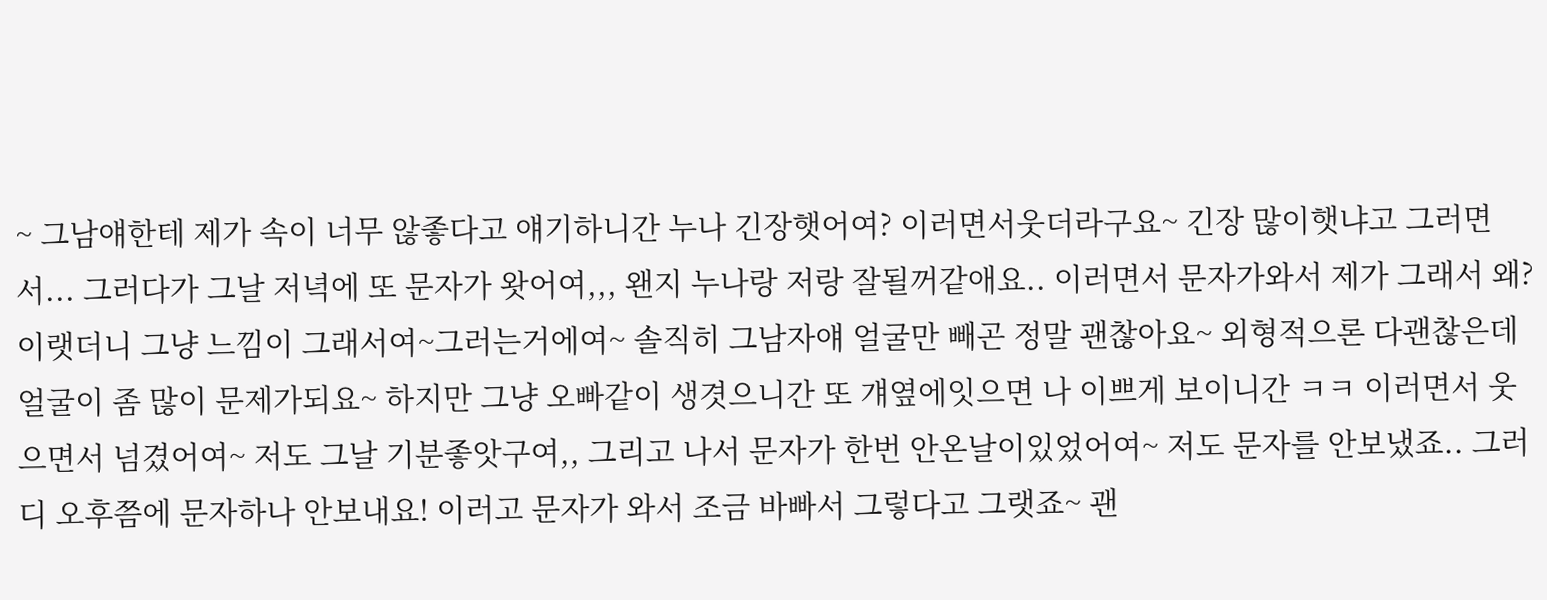~ 그남얘한테 제가 속이 너무 않좋다고 얘기하니간 누나 긴장햇어여? 이러면서웃더라구요~ 긴장 많이햇냐고 그러면서... 그러다가 그날 저녁에 또 문자가 왓어여,,, 왠지 누나랑 저랑 잘될꺼같애요.. 이러면서 문자가와서 제가 그래서 왜? 이랫더니 그냥 느낌이 그래서여~그러는거에여~ 솔직히 그남자얘 얼굴만 빼곤 정말 괜찮아요~ 외형적으론 다괜찮은데 얼굴이 좀 많이 문제가되요~ 하지만 그냥 오빠같이 생겻으니간 또 걔옆에잇으면 나 이쁘게 보이니간 ㅋㅋ 이러면서 웃으면서 넘겼어여~ 저도 그날 기분좋앗구여,, 그리고 나서 문자가 한번 안온날이있었어여~ 저도 문자를 안보냈죠.. 그러디 오후쯤에 문자하나 안보내요! 이러고 문자가 와서 조금 바빠서 그렇다고 그랫죠~ 괜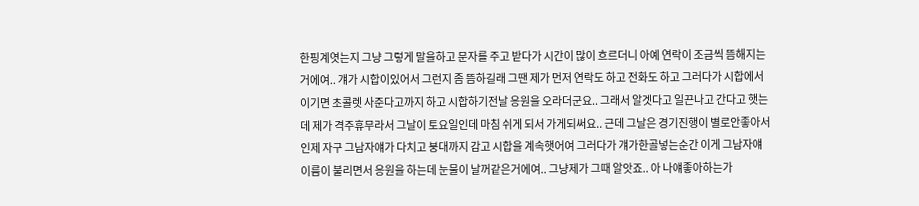한핑계엿는지 그냥 그렇게 말을하고 문자를 주고 받다가 시간이 많이 흐르더니 아예 연락이 조금씩 뜸해지는거에여.. 걔가 시합이있어서 그런지 좀 뜸하길래 그땐 제가 먼저 연락도 하고 전화도 하고 그러다가 시합에서 이기면 초콜렛 사준다고까지 하고 시합하기전날 응원을 오라더군요.. 그래서 알겟다고 일끈나고 간다고 햇는데 제가 격주휴무라서 그날이 토요일인데 마침 쉬게 되서 가게되써요.. 근데 그날은 경기진행이 별로안좋아서 인제 자구 그남자얘가 다치고 붕대까지 감고 시합을 계속햇어여 그러다가 걔가한골넣는순간 이게 그남자얘 이름이 불리면서 응원을 하는데 눈물이 날꺼같은거에여.. 그냥제가 그때 알앗죠.. 아 나얘좋아하는가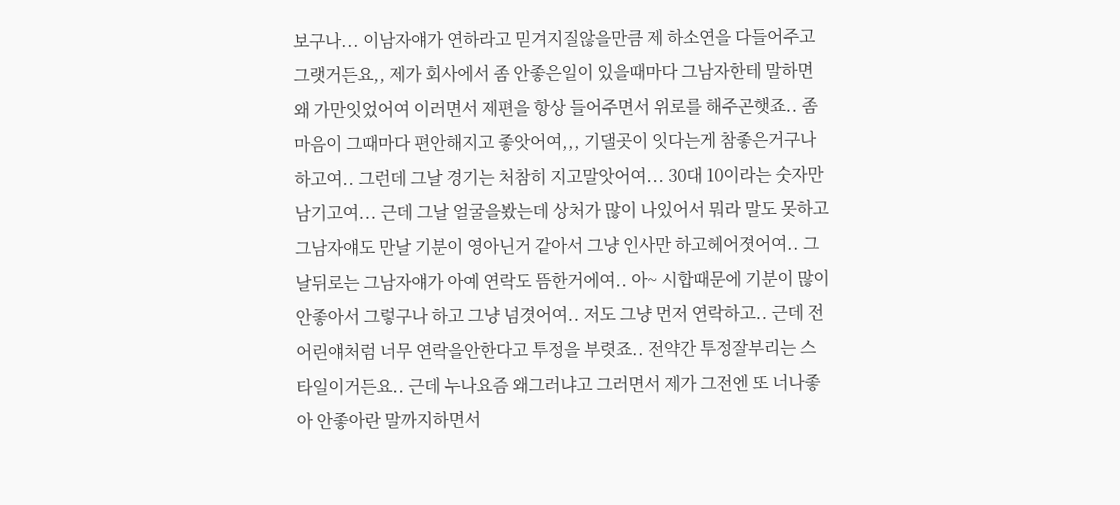보구나... 이남자얘가 연하라고 믿겨지질않을만큼 제 하소연을 다들어주고 그랫거든요,, 제가 회사에서 좀 안좋은일이 있을때마다 그남자한테 말하면 왜 가만잇었어여 이러면서 제편을 항상 들어주면서 위로를 해주곤햇죠.. 좀 마음이 그때마다 편안해지고 좋앗어여,,, 기댈곳이 잇다는게 참좋은거구나 하고여.. 그런데 그날 경기는 처참히 지고말앗어여... 30대 10이라는 숫자만 남기고여... 근데 그날 얼굴을봤는데 상처가 많이 나있어서 뭐라 말도 못하고 그남자얘도 만날 기분이 영아닌거 같아서 그냥 인사만 하고헤어졋어여.. 그날뒤로는 그남자얘가 아예 연락도 뜸한거에여.. 아~ 시합때문에 기분이 많이 안좋아서 그렇구나 하고 그냥 넘겻어여.. 저도 그냥 먼저 연락하고.. 근데 전 어린얘처럼 너무 연락을안한다고 투정을 부렷죠.. 전약간 투정잘부리는 스타일이거든요.. 근데 누나요즘 왜그러냐고 그러면서 제가 그전엔 또 너나좋아 안좋아란 말까지하면서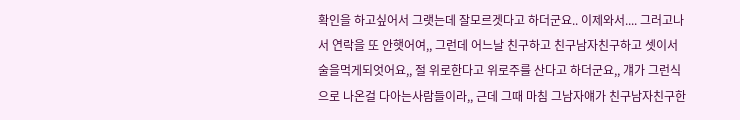확인을 하고싶어서 그랫는데 잘모르겟다고 하더군요.. 이제와서.... 그러고나서 연락을 또 안햇어여,, 그런데 어느날 친구하고 친구남자친구하고 셋이서 술을먹게되엇어요,, 절 위로한다고 위로주를 산다고 하더군요,, 걔가 그런식으로 나온걸 다아는사람들이라,, 근데 그때 마침 그남자얘가 친구남자친구한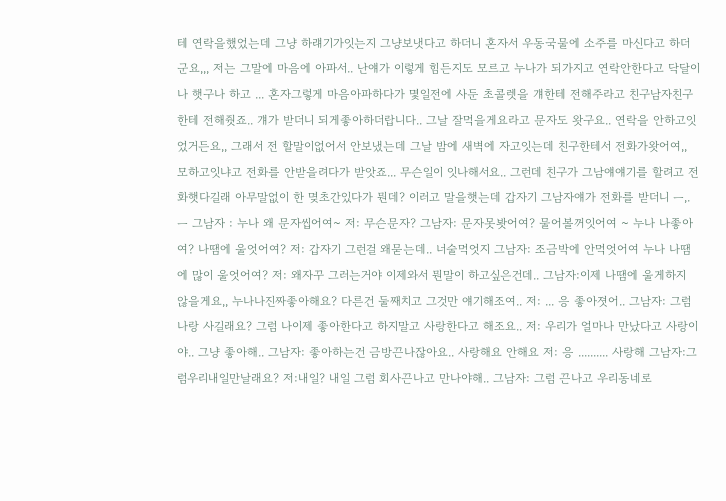테 연락을했었는데 그냥 하럐기가잇는지 그냥보냇다고 하더니 혼자서 우동국물에 소주를 마신다고 하더군요,,, 저는 그말에 마음에 아파서.. 난얘가 이렇게 힘든지도 모르고 누나가 되가지고 연락안한다고 닥달이나 햇구나 하고 ... 혼자그렇게 마음아파하다가 몇일전에 사둔 초콜렛을 걔한테 전해주라고 친구남자친구한테 전해줫죠.. 걔가 받더니 되게좋아하더랍니다.. 그날 잘먹을게요라고 문자도 왓구요.. 연락을 안하고잇었거든요,, 그래서 전 할말이없어서 안보냈는데 그날 밤에 새벽에 자고잇는데 친구한테서 전화가왓어여,, 모하고잇냐고 전화를 안받을려다가 받앗죠... 무슨일이 잇나해서요.. 그런데 친구가 그남얘얘기를 할려고 전화햇다길래 아무말없이 한 몆초간있다가 뭔데? 이러고 말을햇는데 갑자기 그남자얘가 전화를 받더니 ㅡ,.ㅡ 그남자 : 누나 왜 문자씹어여~ 저: 무슨문자? 그남자: 문자못봣어여? 물어볼꺼잇어여 ~ 누나 나좋아여? 나땜에 울엇어여? 저: 갑자기 그런걸 왜묻는데.. 너술먹엇지 그남자: 조금박에 안먹엇어여 누나 나땜에 많이 울엇어여? 저: 왜자꾸 그러는거야 이제와서 뭔말이 하고싶은건데.. 그남자:이제 나땜에 울게하지 않을게요,, 누나나진짜좋아해요? 다른건 둘째치고 그것만 얘기해조여.. 저: ... 응 좋아졋어.. 그남자: 그럼 나랑 사길래요? 그럼 나이제 좋아한다고 하지말고 사랑한다고 해조요.. 저: 우리가 얼마나 만났다고 사랑이야.. 그냥 좋아해.. 그남자: 좋아하는건 금방끈나잖아요.. 사랑해요 안해요 저: 응 .......... 사랑해 그남자:그럼우리내일만날래요? 저:내일? 내일 그럼 회사끈나고 만나야해.. 그남자: 그럼 끈나고 우리동네로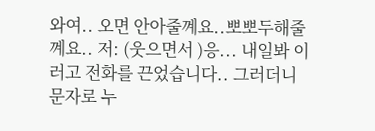와여.. 오면 안아줄꼐요..뽀뽀두해줄꼐요.. 저: (웃으면서 )응... 내일봐 이러고 전화를 끈었습니다.. 그러더니 문자로 누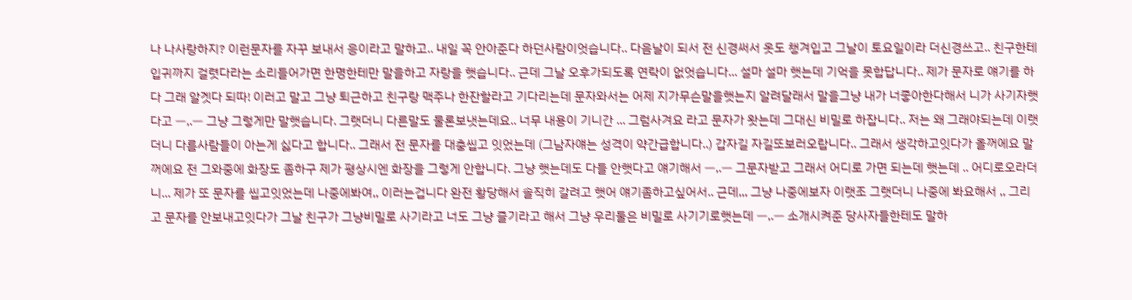나 나사랑하지? 이런문자를 자꾸 보내서 응이라고 말하고.. 내일 꼭 안아준다 하던사람이엇습니다.. 다음날이 되서 전 신경써서 옷도 챙겨입고 그날이 토요일이라 더신경쓰고.. 친구한테 입귀까지 걸렷다라는 소리들어가면 한명한테만 말을하고 자랑을 햇습니다.. 근데 그날 오후가되도록 연락이 없엇습니다... 설마 설마 햇는데 기억을 못합답니다.. 제가 문자로 얘기를 하다 그래 알겟다 되따! 이러고 말고 그냥 퇴근하고 친구랑 맥주나 한잔할라고 기다리는데 문자와서는 어제 지가무슨말을햇는지 알려달래서 말을그냥 내가 너좋아한다해서 니가 사기자햇다고 ㅡ,.ㅡ 그냥 그렇게만 말햇습니다. 그랫더니 다른말도 물론보냇는데요.. 너무 내용이 기니간 ... 그럼사겨요 라고 문자가 왓는데 그대신 비밀로 하잡니다.. 저는 왜 그래야되는데 이랫더니 다름사람들이 아는게 싫다고 합니다.. 그래서 전 문자를 대충씹고 잇었는데 (그남자얘는 성격이 약간급합니다..) 갑자길 자길또보러오랍니다.. 그래서 생각하고잇다가 올꺼에요 말꺼에요 전 그와중에 화장도 좀하구 제가 평상시엔 화장을 그렇게 안합니다. 그냥 햇는데도 다들 안햇다고 얘기해서 ㅡ,.ㅡ 그문자받고 그래서 어디로 가면 되는데 햇는데 .. 어디로오라더니... 제가 또 문자를 씹고잇었는데 나중에봐여,, 이러는겁니다 완전 황당해서 솔직히 갈려고 햇어 얘기좀하고싶어서.. 근데,,, 그냥 나중에보자 이랫조 그랫더니 나중에 봐요해서 ,, 그리고 문자를 안보내고잇다가 그날 친구가 그냥비밀로 사기라고 너도 그냥 즐기라고 해서 그냥 우리둘은 비밀로 사기기로햇는데 ㅡ,.ㅡ 소개시켜준 당사자들한테도 말하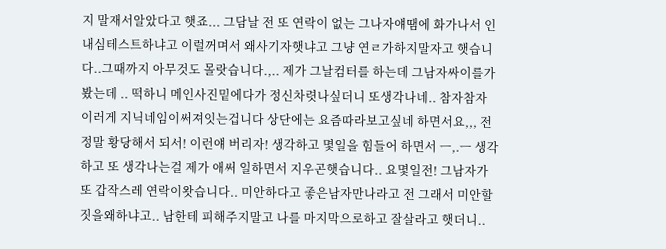지 말재서알았다고 햇죠... 그담날 전 또 연락이 없는 그나자얘땜에 화가나서 인내심테스트하냐고 이럴꺼며서 왜사기자햇냐고 그냥 연ㄹ가하지말자고 햇습니다..그때까지 아무것도 몰랏습니다.,.. 제가 그날컴터를 하는데 그남자싸이를가봤는데 .. 떡하니 메인사진밑에다가 정신차렷나싶더니 또생각나네.. 참자참자 이러게 지닉네임이써져잇는겁니다 상단에는 요즘따라보고싶네 하면서요,,, 전 정말 황당해서 되서! 이런얘 버리자! 생각하고 몇일을 힘들어 하면서 ㅡ,.ㅡ 생각하고 또 생각나는걸 제가 애써 일하면서 지우곤햇습니다.. 요몇일전! 그남자가 또 갑작스레 연락이왓습니다.. 미안하다고 좋은남자만나라고 전 그래서 미안할짓을왜하냐고.. 남한테 피해주지말고 나를 마지막으로하고 잘살라고 햇더니..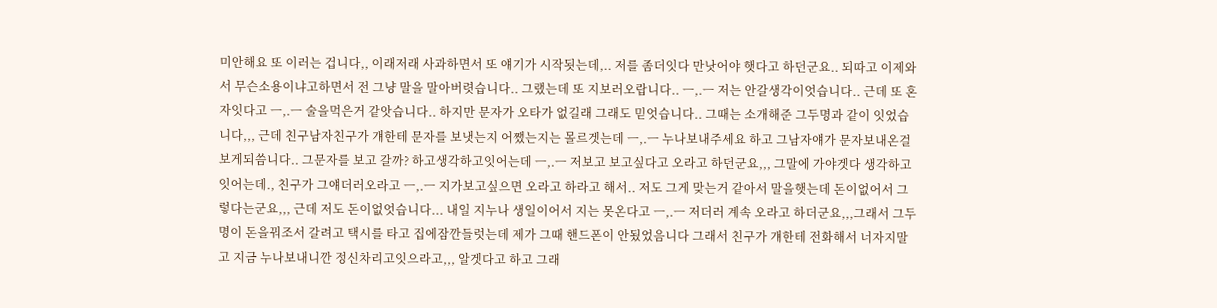미안해요 또 이러는 겁니다,, 이래저래 사과하면서 또 얘기가 시작됫는데,.. 저를 좀더잇다 만낫어야 햇다고 하던군요.. 되따고 이제와서 무슨소용이냐고하면서 전 그냥 말을 말아버렷습니다.. 그랬는데 또 지보러오랍니다.. ㅡ,.ㅡ 저는 안갈생각이엇습니다.. 근데 또 혼자잇다고 ㅡ,.ㅡ 술을먹은거 같앗습니다.. 하지만 문자가 오타가 없길래 그래도 믿엇습니다.. 그때는 소개해준 그두명과 같이 잇었습니다,,, 근데 친구남자친구가 걔한테 문자를 보냇는지 어쨌는지는 몰르겟는데 ㅡ,.ㅡ 누나보내주세요 하고 그남자얘가 문자보내온걸 보게되씀니다.. 그문자를 보고 갈까? 하고생각하고잇어는데 ㅡ,.ㅡ 저보고 보고싶다고 오라고 하던군요,,, 그말에 가야겟다 생각하고잇어는데., 친구가 그얘더러오라고 ㅡ,.ㅡ 지가보고싶으면 오라고 하라고 해서.. 저도 그게 맞는거 같아서 말을햇는데 돈이없어서 그렇다는군요,,, 근데 저도 돈이없엇습니다... 내일 지누나 생일이어서 지는 못온다고 ㅡ,.ㅡ 저더러 계속 오라고 하더군요,,,그래서 그두명이 돈을꿔조서 갈려고 택시를 타고 집에잠깐들럿는데 제가 그때 핸드폰이 안됬었음니다 그래서 친구가 걔한테 전화해서 너자지말고 지금 누나보내니깐 정신차리고잇으라고,,, 알겟다고 하고 그래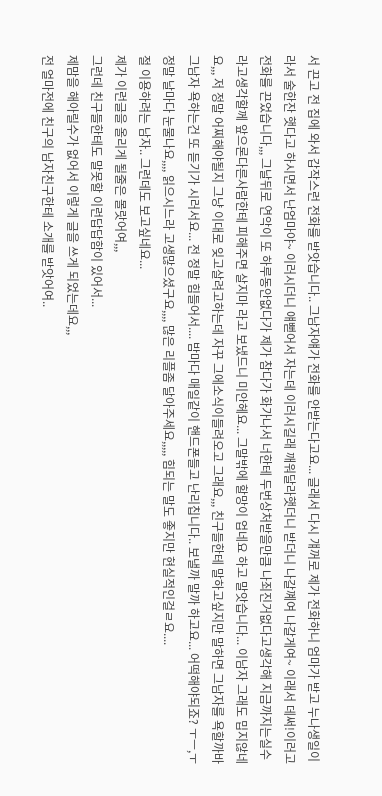서 끈고 전 집에 와서 갑작스런 전화를 받앗습니다.. 그남자얘가 전화를 안받는다고요... 글래서 다시 걔꺼로 제가 전화하니 엄마가 받고 누나생일이라서 술한잔 햇다고 하시면서 난엄마야~ 이러시더니 얘뻗어서 자는데 이러시길래 깨워달라햇더니 받더니 나갈꼐여 나갈게여~ 이래서 데써!이러고 전화를 끈었습니다,,, 그날뒤로 연악이 또 하루동안없다가 제가 참다가 화가나서 너한테 두번상처받을만큼 나죄진거없다고생각해 지금까지는실수라고생각할께 앞으론다른사람한테 피해주면 살지마 라고 보냈드니 미안헤요... 그말밖에 할망이 업네요 하고 말앗습니다... 이남자 그래도 밉지않네요,,, 저 정말 어찌해야될지 그냥 이대로 잊고살려고하는데 자꾸 그에소식이들려오고 그래요,,, 친구들한테 말하고싶지만 말하면 그남자를 욕할까바 그남자 욕하는건 또 듣기가 시러서요... 전 정말 힘들어서.... 밤마다 매일같이 핸드폰들고 난리칩니다.. 보낼까 말까 하고요... 어떡해야되죠? ㅜㅡ,ㅜ 정말 날마다 눈물나요,,,, 읽으시느라 고생많으셨구요,,,, 많은 리플좀 달아주세요,,,,, 힘되는 말도 좋지만 현실적인걸ㄹ요....
절 이용하려는 남자.. 그런데도 보고싶네요...
제가 이런글을 올리게 될줄은 몰랏어여,,,
그런데 친구들한테도 말못할 이런답답함이 있어서...
제맘을 해아릴수가 없어서 이렇게 글을 쓰게 되었는데요,,,
전 얼마전에 친구의 남자친구한테 소개를 받앗어여..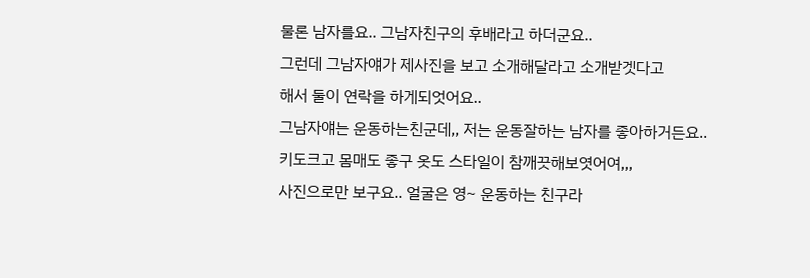물론 남자를요.. 그남자친구의 후배라고 하더군요..
그런데 그남자얘가 제사진을 보고 소개해달라고 소개받겟다고
해서 둘이 연락을 하게되엇어요..
그남자얘는 운동하는친군데,, 저는 운동잘하는 남자를 좋아하거든요..
키도크고 몸매도 좋구 옷도 스타일이 참깨끗해보엿어여,,,
사진으로만 보구요.. 얼굴은 영~ 운동하는 친구라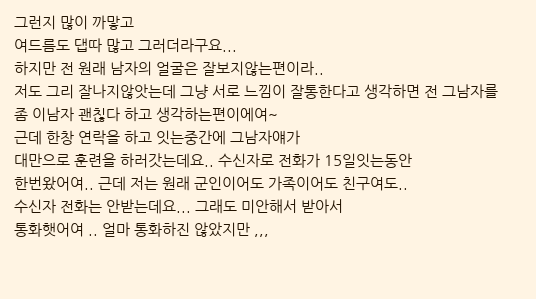그런지 많이 까맣고
여드름도 댑따 많고 그러더라구요...
하지만 전 원래 남자의 얼굴은 잘보지않는편이라..
저도 그리 잘나지않앗는데 그냥 서로 느낌이 잘통한다고 생각하면 전 그남자를
좀 이남자 괜칞다 하고 생각하는편이에여~
근데 한창 연락을 하고 잇는중간에 그남자얘가
대만으로 훈련을 하러갓는데요.. 수신자로 전화가 15일잇는동안
한번왔어여.. 근데 저는 원래 군인이어도 가족이어도 친구여도..
수신자 전화는 안받는데요... 그래도 미안해서 받아서
통화햇어여 .. 얼마 통화하진 않았지만 ,,,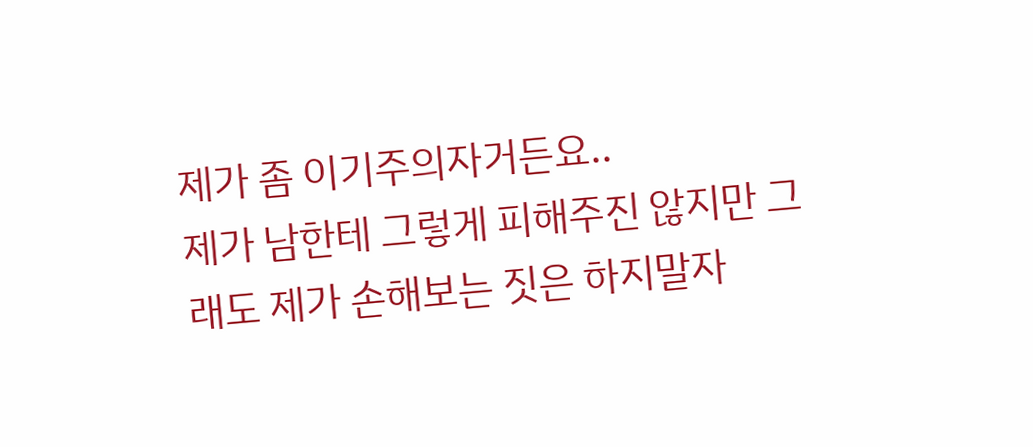제가 좀 이기주의자거든요..
제가 남한테 그렇게 피해주진 않지만 그래도 제가 손해보는 짓은 하지말자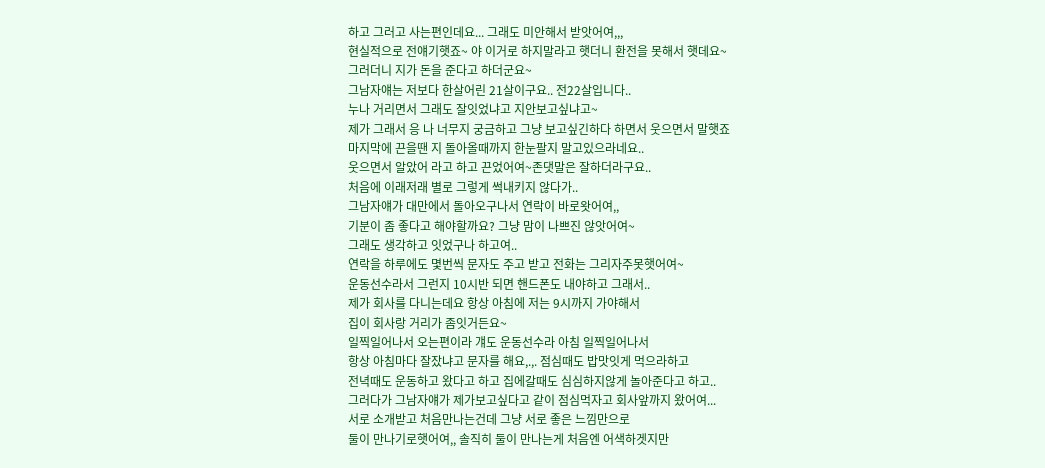하고 그러고 사는편인데요... 그래도 미안해서 받앗어여,,,
현실적으로 전얘기햇죠~ 야 이거로 하지말라고 햇더니 환전을 못해서 햇데요~
그러더니 지가 돈을 준다고 하더군요~
그남자얘는 저보다 한살어린 21살이구요.. 전22살입니다..
누나 거리면서 그래도 잘잇었냐고 지안보고싶냐고~
제가 그래서 응 나 너무지 궁금하고 그냥 보고싶긴하다 하면서 웃으면서 말햇죠
마지막에 끈을땐 지 돌아올때까지 한눈팔지 말고있으라네요..
웃으면서 알았어 라고 하고 끈었어여~존댓말은 잘하더라구요..
처음에 이래저래 별로 그렇게 썩내키지 않다가..
그남자얘가 대만에서 돌아오구나서 연락이 바로왓어여,,
기분이 좀 좋다고 해야할까요? 그냥 맘이 나쁘진 않앗어여~
그래도 생각하고 잇었구나 하고여..
연락을 하루에도 몇번씩 문자도 주고 받고 전화는 그리자주못햇어여~
운동선수라서 그런지 10시반 되면 핸드폰도 내야하고 그래서..
제가 회사를 다니는데요 항상 아침에 저는 9시까지 가야해서
집이 회사랑 거리가 좀잇거든요~
일찍일어나서 오는편이라 걔도 운동선수라 아침 일찍일어나서
항상 아침마다 잘잤냐고 문자를 해요,.,. 점심때도 밥맛잇게 먹으라하고
전녁때도 운동하고 왔다고 하고 집에갈때도 심심하지않게 놀아준다고 하고..
그러다가 그남자얘가 제가보고싶다고 같이 점심먹자고 회사앞까지 왔어여...
서로 소개받고 처음만나는건데 그냥 서로 좋은 느낌만으로
둘이 만나기로햇어여,, 솔직히 둘이 만나는게 처음엔 어색하겟지만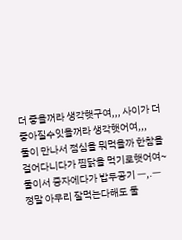더 좋을꺼라 생각햇구여,,, 사이가 더좋아질수잇을꺼라 생각햇어여,,,
둘이 만나서 점심을 뭐먹을까 한참을 걸어다니다가 찜닭을 먹기로햇어여~
둘이서 중자에다가 밥두공기 ㅡ,.ㅡ
정말 아무리 잘먹는다해도 둘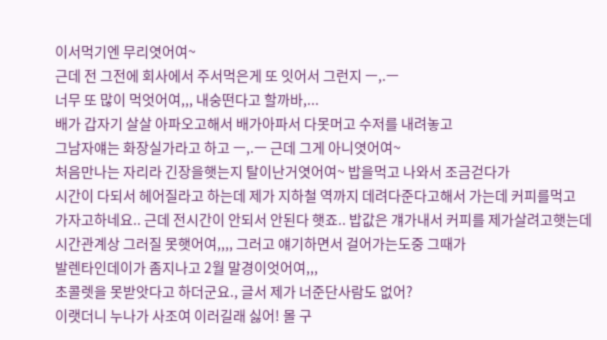이서먹기엔 무리엿어여~
근데 전 그전에 회사에서 주서먹은게 또 잇어서 그런지 ㅡ,.ㅡ
너무 또 많이 먹엇어여,,, 내숭떤다고 할까바,...
배가 갑자기 살살 아파오고해서 배가아파서 다못머고 수저를 내려놓고
그남자얘는 화장실가라고 하고 ㅡ,.ㅡ 근데 그게 아니엿어여~
처음만나는 자리라 긴장을햇는지 탈이난거엿어여~ 밥을먹고 나와서 조금걷다가
시간이 다되서 헤어질라고 하는데 제가 지하철 역까지 데려다준다고해서 가는데 커피를먹고
가자고하네요.. 근데 전시간이 안되서 안된다 햇죠.. 밥값은 걔가내서 커피를 제가살려고햇는데
시간관계상 그러질 못햇어여,,,, 그러고 얘기하면서 걸어가는도중 그때가
발렌타인데이가 좀지나고 2월 말경이엇어여,,,
초콜렛을 못받앗다고 하더군요., 글서 제가 너준단사람도 없어?
이랫더니 누나가 사조여 이러길래 싫어! 몰 구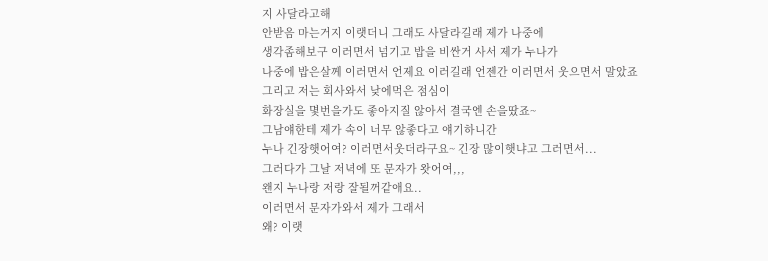지 사달라고해
안받음 마는거지 이랫더니 그래도 사달라길래 제가 나중에
생각좀해보구 이러면서 넘기고 밥을 비싼거 사서 제가 누나가
나중에 밥은살께 이러면서 언제요 이러길래 언젠간 이러면서 웃으면서 말았죠
그리고 저는 회사와서 낮에먹은 점심이
화장실을 몇번을가도 좋아지질 않아서 결국엔 손을땄죠~
그남얘한테 제가 속이 너무 않좋다고 얘기하니간
누나 긴장햇어여? 이러면서웃더라구요~ 긴장 많이햇냐고 그러면서...
그러다가 그날 저녁에 또 문자가 왓어여,,,
왠지 누나랑 저랑 잘될꺼같애요..
이러면서 문자가와서 제가 그래서
왜? 이랫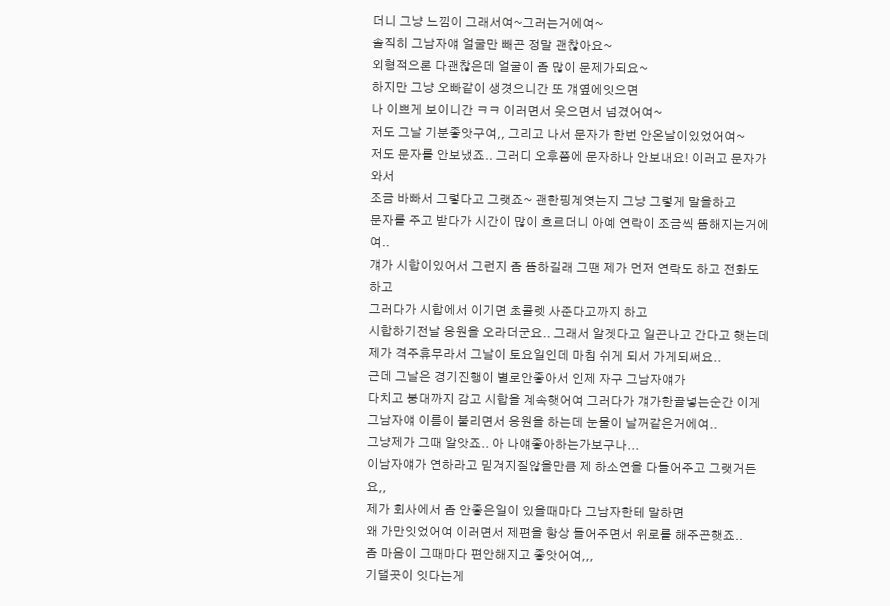더니 그냥 느낌이 그래서여~그러는거에여~
솔직히 그남자얘 얼굴만 빼곤 정말 괜찮아요~
외형적으론 다괜찮은데 얼굴이 좀 많이 문제가되요~
하지만 그냥 오빠같이 생겻으니간 또 걔옆에잇으면
나 이쁘게 보이니간 ㅋㅋ 이러면서 웃으면서 넘겼어여~
저도 그날 기분좋앗구여,, 그리고 나서 문자가 한번 안온날이있었어여~
저도 문자를 안보냈죠.. 그러디 오후쯤에 문자하나 안보내요! 이러고 문자가 와서
조금 바빠서 그렇다고 그랫죠~ 괜한핑계엿는지 그냥 그렇게 말을하고
문자를 주고 받다가 시간이 많이 흐르더니 아예 연락이 조금씩 뜸해지는거에여..
걔가 시합이있어서 그런지 좀 뜸하길래 그땐 제가 먼저 연락도 하고 전화도 하고
그러다가 시합에서 이기면 초콜렛 사준다고까지 하고
시합하기전날 응원을 오라더군요.. 그래서 알겟다고 일끈나고 간다고 햇는데
제가 격주휴무라서 그날이 토요일인데 마침 쉬게 되서 가게되써요..
근데 그날은 경기진행이 별로안좋아서 인제 자구 그남자얘가
다치고 붕대까지 감고 시합을 계속햇어여 그러다가 걔가한골넣는순간 이게
그남자얘 이름이 불리면서 응원을 하는데 눈물이 날꺼같은거에여..
그냥제가 그때 알앗죠.. 아 나얘좋아하는가보구나...
이남자얘가 연하라고 믿겨지질않을만큼 제 하소연을 다들어주고 그랫거든요,,
제가 회사에서 좀 안좋은일이 있을때마다 그남자한테 말하면
왜 가만잇었어여 이러면서 제편을 항상 들어주면서 위로를 해주곤햇죠..
좀 마음이 그때마다 편안해지고 좋앗어여,,,
기댈곳이 잇다는게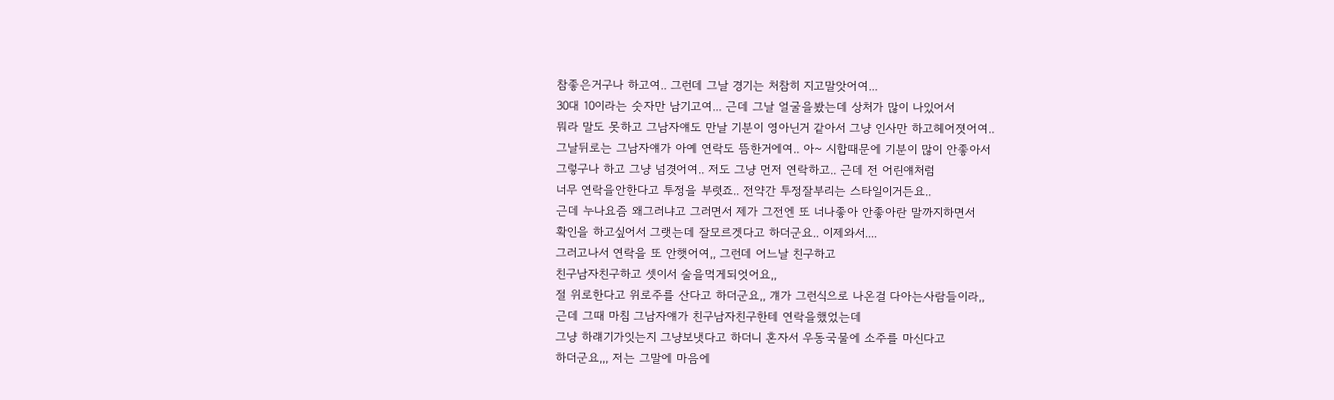참좋은거구나 하고여.. 그런데 그날 경기는 처참히 지고말앗어여...
30대 10이라는 숫자만 남기고여... 근데 그날 얼굴을봤는데 상처가 많이 나있어서
뭐라 말도 못하고 그남자얘도 만날 기분이 영아닌거 같아서 그냥 인사만 하고헤어졋어여..
그날뒤로는 그남자얘가 아예 연락도 뜸한거에여.. 아~ 시합때문에 기분이 많이 안좋아서
그렇구나 하고 그냥 넘겻어여.. 저도 그냥 먼저 연락하고.. 근데 전 어린얘처럼
너무 연락을안한다고 투정을 부렷죠.. 전약간 투정잘부리는 스타일이거든요..
근데 누나요즘 왜그러냐고 그러면서 제가 그전엔 또 너나좋아 안좋아란 말까지하면서
확인을 하고싶어서 그랫는데 잘모르겟다고 하더군요.. 이제와서....
그러고나서 연락을 또 안햇어여,, 그런데 어느날 친구하고
친구남자친구하고 셋이서 술을먹게되엇어요,,
절 위로한다고 위로주를 산다고 하더군요,, 걔가 그런식으로 나온걸 다아는사람들이라,,
근데 그때 마침 그남자얘가 친구남자친구한테 연락을했었는데
그냥 하럐기가잇는지 그냥보냇다고 하더니 혼자서 우동국물에 소주를 마신다고
하더군요,,, 저는 그말에 마음에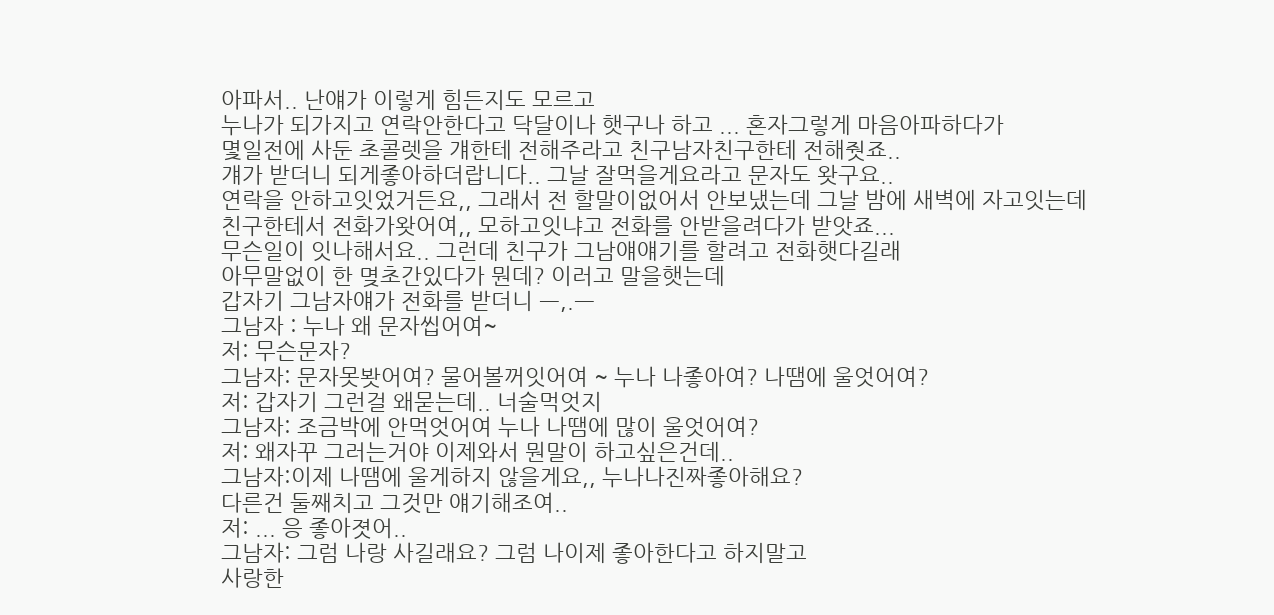아파서.. 난얘가 이렇게 힘든지도 모르고
누나가 되가지고 연락안한다고 닥달이나 햇구나 하고 ... 혼자그렇게 마음아파하다가
몇일전에 사둔 초콜렛을 걔한테 전해주라고 친구남자친구한테 전해줫죠..
걔가 받더니 되게좋아하더랍니다.. 그날 잘먹을게요라고 문자도 왓구요..
연락을 안하고잇었거든요,, 그래서 전 할말이없어서 안보냈는데 그날 밤에 새벽에 자고잇는데
친구한테서 전화가왓어여,, 모하고잇냐고 전화를 안받을려다가 받앗죠...
무슨일이 잇나해서요.. 그런데 친구가 그남얘얘기를 할려고 전화햇다길래
아무말없이 한 몆초간있다가 뭔데? 이러고 말을햇는데
갑자기 그남자얘가 전화를 받더니 ㅡ,.ㅡ
그남자 : 누나 왜 문자씹어여~
저: 무슨문자?
그남자: 문자못봣어여? 물어볼꺼잇어여 ~ 누나 나좋아여? 나땜에 울엇어여?
저: 갑자기 그런걸 왜묻는데.. 너술먹엇지
그남자: 조금박에 안먹엇어여 누나 나땜에 많이 울엇어여?
저: 왜자꾸 그러는거야 이제와서 뭔말이 하고싶은건데..
그남자:이제 나땜에 울게하지 않을게요,, 누나나진짜좋아해요?
다른건 둘째치고 그것만 얘기해조여..
저: ... 응 좋아졋어..
그남자: 그럼 나랑 사길래요? 그럼 나이제 좋아한다고 하지말고
사랑한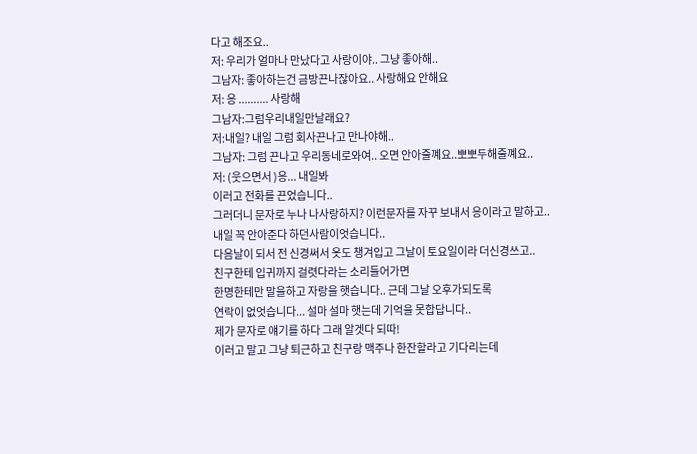다고 해조요..
저: 우리가 얼마나 만났다고 사랑이야.. 그냥 좋아해..
그남자: 좋아하는건 금방끈나잖아요.. 사랑해요 안해요
저: 응 .......... 사랑해
그남자:그럼우리내일만날래요?
저:내일? 내일 그럼 회사끈나고 만나야해..
그남자: 그럼 끈나고 우리동네로와여.. 오면 안아줄꼐요..뽀뽀두해줄꼐요..
저: (웃으면서 )응... 내일봐
이러고 전화를 끈었습니다..
그러더니 문자로 누나 나사랑하지? 이런문자를 자꾸 보내서 응이라고 말하고..
내일 꼭 안아준다 하던사람이엇습니다..
다음날이 되서 전 신경써서 옷도 챙겨입고 그날이 토요일이라 더신경쓰고..
친구한테 입귀까지 걸렷다라는 소리들어가면
한명한테만 말을하고 자랑을 햇습니다.. 근데 그날 오후가되도록
연락이 없엇습니다... 설마 설마 햇는데 기억을 못합답니다..
제가 문자로 얘기를 하다 그래 알겟다 되따!
이러고 말고 그냥 퇴근하고 친구랑 맥주나 한잔할라고 기다리는데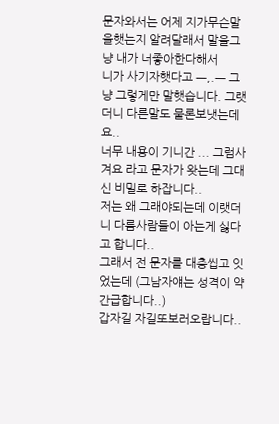문자와서는 어제 지가무슨말을햇는지 알려달래서 말을그냥 내가 너좋아한다해서
니가 사기자햇다고 ㅡ,.ㅡ 그냥 그렇게만 말햇습니다. 그랫더니 다른말도 물론보냇는데요..
너무 내용이 기니간 ... 그럼사겨요 라고 문자가 왓는데 그대신 비밀로 하잡니다..
저는 왜 그래야되는데 이랫더니 다름사람들이 아는게 싫다고 합니다..
그래서 전 문자를 대충씹고 잇었는데 (그남자얘는 성격이 약간급합니다..)
갑자길 자길또보러오랍니다..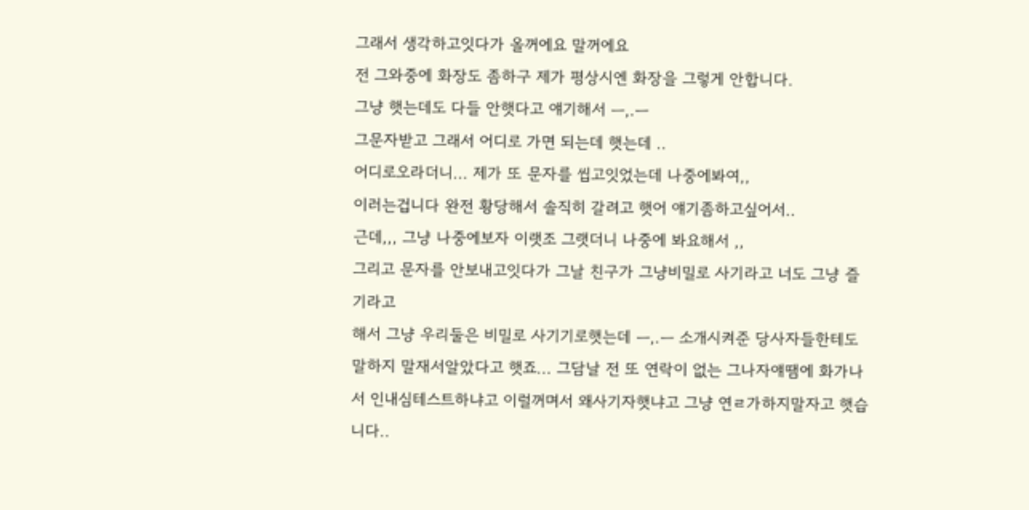그래서 생각하고잇다가 올꺼에요 말꺼에요
전 그와중에 화장도 좀하구 제가 평상시엔 화장을 그렇게 안합니다.
그냥 햇는데도 다들 안햇다고 얘기해서 ㅡ,.ㅡ
그문자받고 그래서 어디로 가면 되는데 햇는데 ..
어디로오라더니... 제가 또 문자를 씹고잇었는데 나중에봐여,,
이러는겁니다 완전 황당해서 솔직히 갈려고 햇어 얘기좀하고싶어서..
근데,,, 그냥 나중에보자 이랫조 그랫더니 나중에 봐요해서 ,,
그리고 문자를 안보내고잇다가 그날 친구가 그냥비밀로 사기라고 너도 그냥 즐기라고
해서 그냥 우리둘은 비밀로 사기기로햇는데 ㅡ,.ㅡ 소개시켜준 당사자들한테도 말하지 말재서알았다고 햇죠... 그담날 전 또 연락이 없는 그나자얘땜에 화가나서 인내심테스트하냐고 이럴꺼며서 왜사기자햇냐고 그냥 연ㄹ가하지말자고 햇습니다..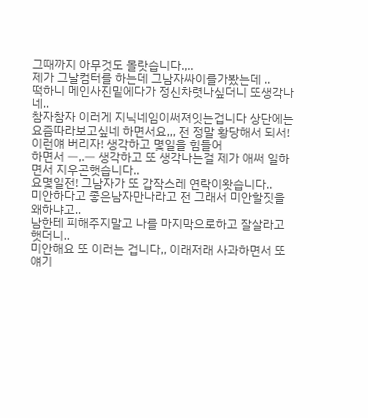그때까지 아무것도 몰랏습니다.,..
제가 그날컴터를 하는데 그남자싸이를가봤는데 ..
떡하니 메인사진밑에다가 정신차렷나싶더니 또생각나네..
참자참자 이러게 지닉네임이써져잇는겁니다 상단에는
요즘따라보고싶네 하면서요,,, 전 정말 황당해서 되서! 이런얘 버리자! 생각하고 몇일을 힘들어
하면서 ㅡ,.ㅡ 생각하고 또 생각나는걸 제가 애써 일하면서 지우곤햇습니다..
요몇일전! 그남자가 또 갑작스레 연락이왓습니다..
미안하다고 좋은남자만나라고 전 그래서 미안할짓을왜하냐고..
남한테 피해주지말고 나를 마지막으로하고 잘살라고 햇더니..
미안해요 또 이러는 겁니다,, 이래저래 사과하면서 또 얘기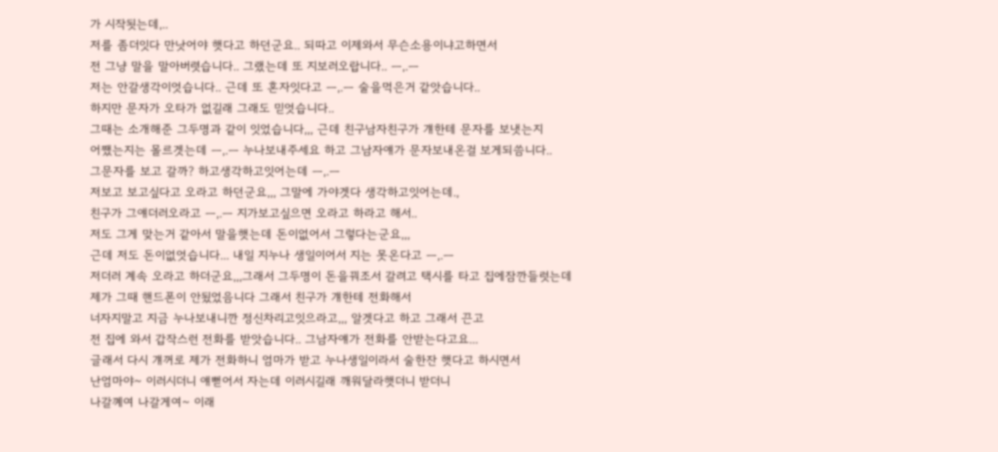가 시작됫는데,..
저를 좀더잇다 만낫어야 햇다고 하던군요.. 되따고 이제와서 무슨소용이냐고하면서
전 그냥 말을 말아버렷습니다.. 그랬는데 또 지보러오랍니다.. ㅡ,.ㅡ
저는 안갈생각이엇습니다.. 근데 또 혼자잇다고 ㅡ,.ㅡ 술을먹은거 같앗습니다..
하지만 문자가 오타가 없길래 그래도 믿엇습니다..
그때는 소개해준 그두명과 같이 잇었습니다,,, 근데 친구남자친구가 걔한테 문자를 보냇는지
어쨌는지는 몰르겟는데 ㅡ,.ㅡ 누나보내주세요 하고 그남자얘가 문자보내온걸 보게되씀니다..
그문자를 보고 갈까? 하고생각하고잇어는데 ㅡ,.ㅡ
저보고 보고싶다고 오라고 하던군요,,, 그말에 가야겟다 생각하고잇어는데.,
친구가 그얘더러오라고 ㅡ,.ㅡ 지가보고싶으면 오라고 하라고 해서..
저도 그게 맞는거 같아서 말을햇는데 돈이없어서 그렇다는군요,,,
근데 저도 돈이없엇습니다... 내일 지누나 생일이어서 지는 못온다고 ㅡ,.ㅡ
저더러 계속 오라고 하더군요,,,그래서 그두명이 돈을꿔조서 갈려고 택시를 타고 집에잠깐들럿는데
제가 그때 핸드폰이 안됬었음니다 그래서 친구가 걔한테 전화해서
너자지말고 지금 누나보내니깐 정신차리고잇으라고,,, 알겟다고 하고 그래서 끈고
전 집에 와서 갑작스런 전화를 받앗습니다.. 그남자얘가 전화를 안받는다고요...
글래서 다시 걔꺼로 제가 전화하니 엄마가 받고 누나생일이라서 술한잔 햇다고 하시면서
난엄마야~ 이러시더니 얘뻗어서 자는데 이러시길래 깨워달라햇더니 받더니
나갈꼐여 나갈게여~ 이래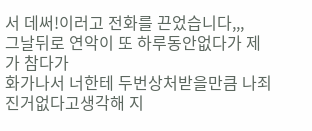서 데써!이러고 전화를 끈었습니다,,,
그날뒤로 연악이 또 하루동안없다가 제가 참다가
화가나서 너한테 두번상처받을만큼 나죄진거없다고생각해 지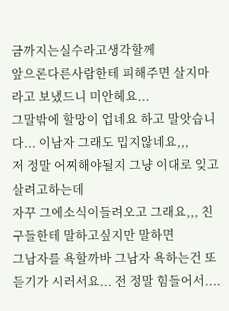금까지는실수라고생각할께
앞으론다른사람한테 피해주면 살지마 라고 보냈드니 미안헤요...
그말밖에 할망이 업네요 하고 말앗습니다... 이남자 그래도 밉지않네요,,,
저 정말 어찌해야될지 그냥 이대로 잊고살려고하는데
자꾸 그에소식이들려오고 그래요,,, 친구들한테 말하고싶지만 말하면
그남자를 욕할까바 그남자 욕하는건 또 듣기가 시러서요... 전 정말 힘들어서....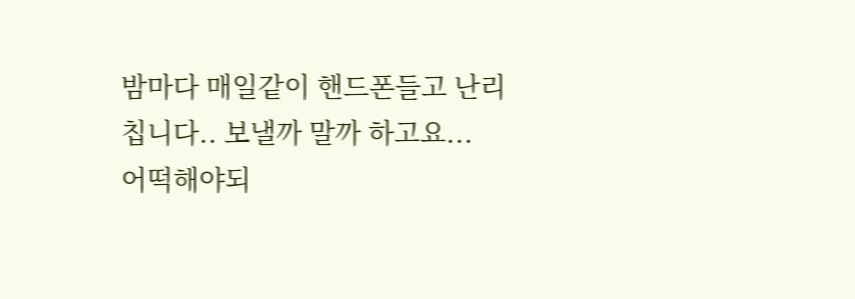밤마다 매일같이 핸드폰들고 난리칩니다.. 보낼까 말까 하고요...
어떡해야되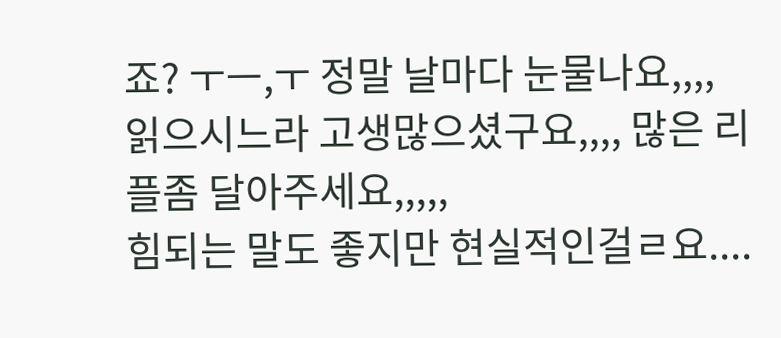죠? ㅜㅡ,ㅜ 정말 날마다 눈물나요,,,,
읽으시느라 고생많으셨구요,,,, 많은 리플좀 달아주세요,,,,,
힘되는 말도 좋지만 현실적인걸ㄹ요....